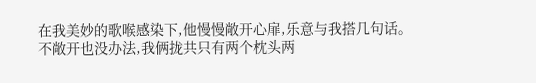在我美妙的歌喉感染下,他慢慢敞开心扉,乐意与我搭几句话。
不敞开也没办法,我俩拢共只有两个枕头两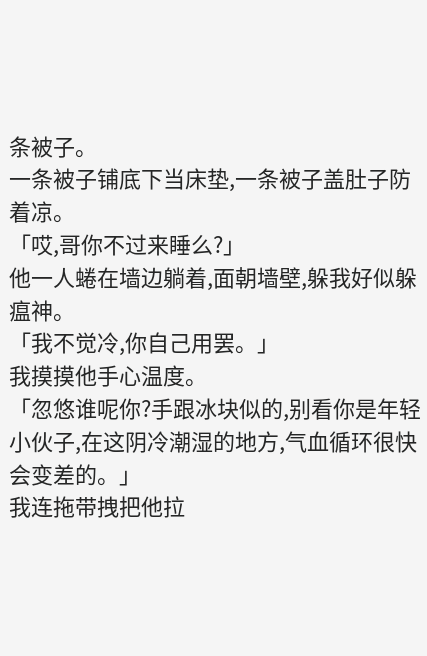条被子。
一条被子铺底下当床垫,一条被子盖肚子防着凉。
「哎,哥你不过来睡么?」
他一人蜷在墙边躺着,面朝墙壁,躲我好似躲瘟神。
「我不觉冷,你自己用罢。」
我摸摸他手心温度。
「忽悠谁呢你?手跟冰块似的,别看你是年轻小伙子,在这阴冷潮湿的地方,气血循环很快会变差的。」
我连拖带拽把他拉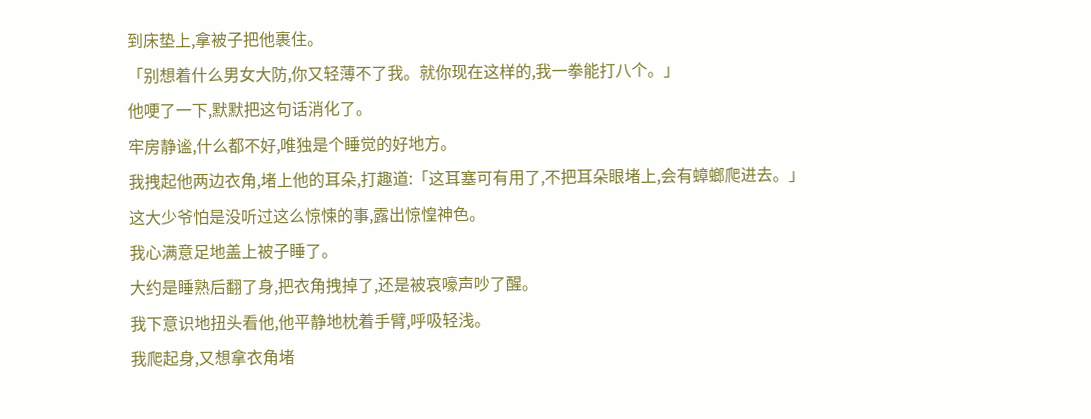到床垫上,拿被子把他裹住。
「别想着什么男女大防,你又轻薄不了我。就你现在这样的,我一拳能打八个。」
他哽了一下,默默把这句话消化了。
牢房静谧,什么都不好,唯独是个睡觉的好地方。
我拽起他两边衣角,堵上他的耳朵,打趣道:「这耳塞可有用了,不把耳朵眼堵上,会有蟑螂爬进去。」
这大少爷怕是没听过这么惊悚的事,露出惊惶神色。
我心满意足地盖上被子睡了。
大约是睡熟后翻了身,把衣角拽掉了,还是被哀嚎声吵了醒。
我下意识地扭头看他,他平静地枕着手臂,呼吸轻浅。
我爬起身,又想拿衣角堵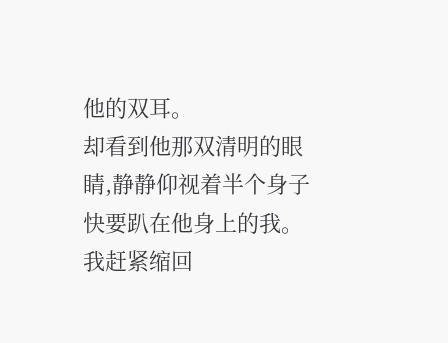他的双耳。
却看到他那双清明的眼睛,静静仰视着半个身子快要趴在他身上的我。
我赶紧缩回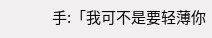手:「我可不是要轻薄你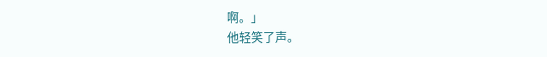啊。」
他轻笑了声。